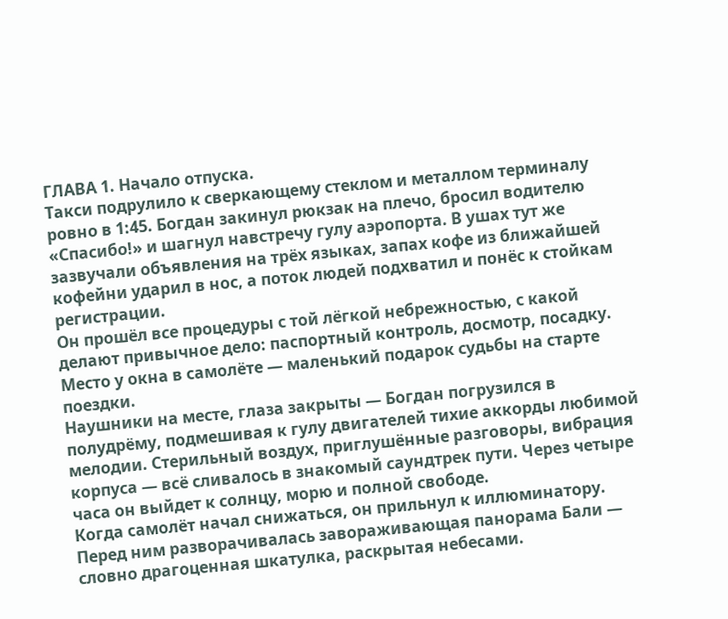ГЛАВА 1. Начало отпуска.
Такси подрулило к сверкающему стеклом и металлом терминалу ровно в 1:45. Богдан закинул рюкзак на плечо, бросил водителю «Спасибо!» и шагнул навстречу гулу аэропорта. В ушах тут же зазвучали объявления на трёх языках, запах кофе из ближайшей кофейни ударил в нос, а поток людей подхватил и понёс к стойкам регистрации.
Он прошёл все процедуры с той лёгкой небрежностью, с какой делают привычное дело: паспортный контроль, досмотр, посадку. Место у окна в самолёте — маленький подарок судьбы на старте поездки.
Наушники на месте, глаза закрыты — Богдан погрузился в полудрёму, подмешивая к гулу двигателей тихие аккорды любимой мелодии. Стерильный воздух, приглушённые разговоры, вибрация корпуса — всё сливалось в знакомый саундтрек пути. Через четыре часа он выйдет к солнцу, морю и полной свободе.
Когда самолёт начал снижаться, он прильнул к иллюминатору. Перед ним разворачивалась завораживающая панорама Бали — словно драгоценная шкатулка, раскрытая небесами.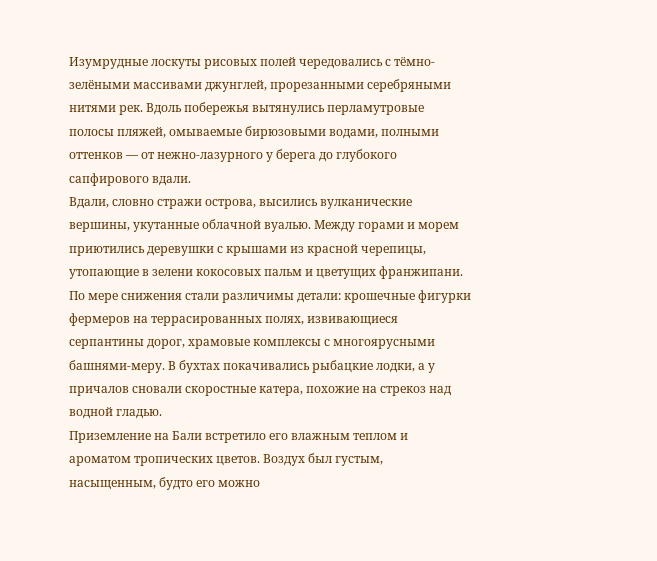Изумрудные лоскуты рисовых полей чередовались с тёмно-зелёными массивами джунглей, прорезанными серебряными нитями рек. Вдоль побережья вытянулись перламутровые полосы пляжей, омываемые бирюзовыми водами, полными оттенков — от нежно-лазурного у берега до глубокого сапфирового вдали.
Вдали, словно стражи острова, высились вулканические вершины, укутанные облачной вуалью. Между горами и морем приютились деревушки с крышами из красной черепицы, утопающие в зелени кокосовых пальм и цветущих франжипани.
По мере снижения стали различимы детали: крошечные фигурки фермеров на террасированных полях, извивающиеся серпантины дорог, храмовые комплексы с многоярусными башнями-меру. В бухтах покачивались рыбацкие лодки, а у причалов сновали скоростные катера, похожие на стрекоз над водной гладью.
Приземление на Бали встретило его влажным теплом и ароматом тропических цветов. Воздух был густым, насыщенным, будто его можно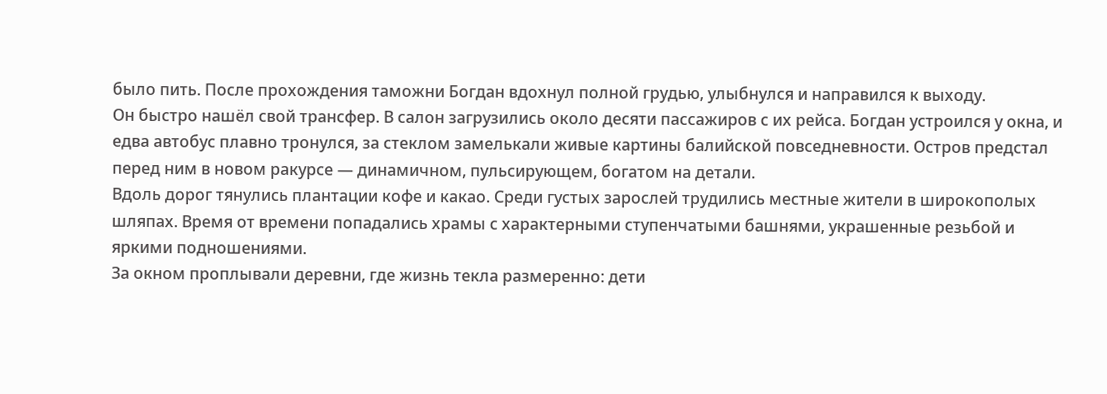было пить. После прохождения таможни Богдан вдохнул полной грудью, улыбнулся и направился к выходу.
Он быстро нашёл свой трансфер. В салон загрузились около десяти пассажиров с их рейса. Богдан устроился у окна, и едва автобус плавно тронулся, за стеклом замелькали живые картины балийской повседневности. Остров предстал перед ним в новом ракурсе — динамичном, пульсирующем, богатом на детали.
Вдоль дорог тянулись плантации кофе и какао. Среди густых зарослей трудились местные жители в широкополых шляпах. Время от времени попадались храмы с характерными ступенчатыми башнями, украшенные резьбой и яркими подношениями.
За окном проплывали деревни, где жизнь текла размеренно: дети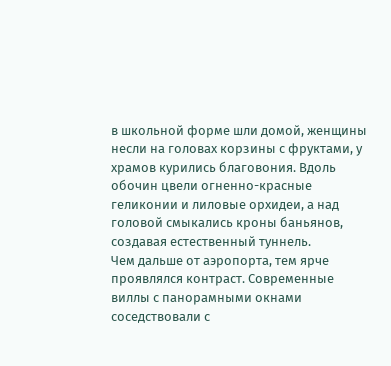в школьной форме шли домой, женщины несли на головах корзины с фруктами, у храмов курились благовония. Вдоль обочин цвели огненно-красные геликонии и лиловые орхидеи, а над головой смыкались кроны баньянов, создавая естественный туннель.
Чем дальше от аэропорта, тем ярче проявлялся контраст. Современные виллы с панорамными окнами соседствовали с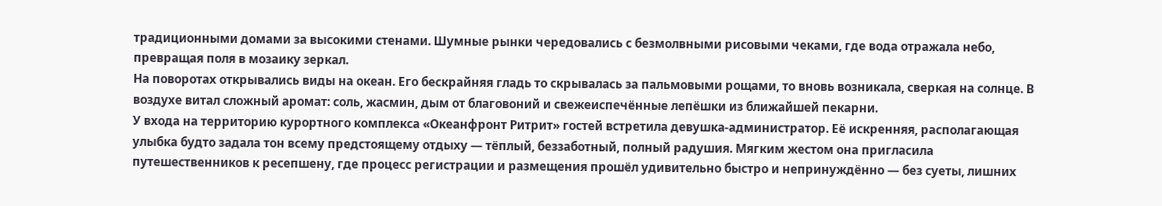традиционными домами за высокими стенами. Шумные рынки чередовались с безмолвными рисовыми чеками, где вода отражала небо, превращая поля в мозаику зеркал.
На поворотах открывались виды на океан. Его бескрайняя гладь то скрывалась за пальмовыми рощами, то вновь возникала, сверкая на солнце. В воздухе витал сложный аромат: соль, жасмин, дым от благовоний и свежеиспечённые лепёшки из ближайшей пекарни.
У входа на территорию курортного комплекса «Океанфронт Ритрит» гостей встретила девушка-администратор. Её искренняя, располагающая улыбка будто задала тон всему предстоящему отдыху — тёплый, беззаботный, полный радушия. Мягким жестом она пригласила путешественников к ресепшену, где процесс регистрации и размещения прошёл удивительно быстро и непринуждённо — без суеты, лишних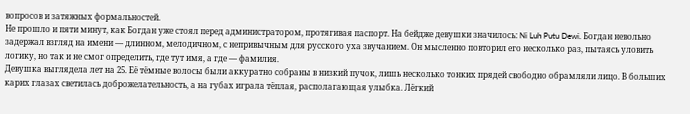вопросов и затяжных формальностей.
Не прошло и пяти минут, как Богдан уже стоял перед администратором, протягивая паспорт. На бейдже девушки значилось: Ni Luh Putu Dewi. Богдан невольно задержал взгляд на имени — длинном, мелодичном, с непривычным для русского уха звучанием. Он мысленно повторил его несколько раз, пытаясь уловить логику, но так и не смог определить, где тут имя, а где — фамилия.
Девушка выглядела лет на 25. Её тёмные волосы были аккуратно собраны в низкий пучок, лишь несколько тонких прядей свободно обрамляли лицо. В больших карих глазах светилась доброжелательность, а на губах играла тёплая, располагающая улыбка. Лёгкий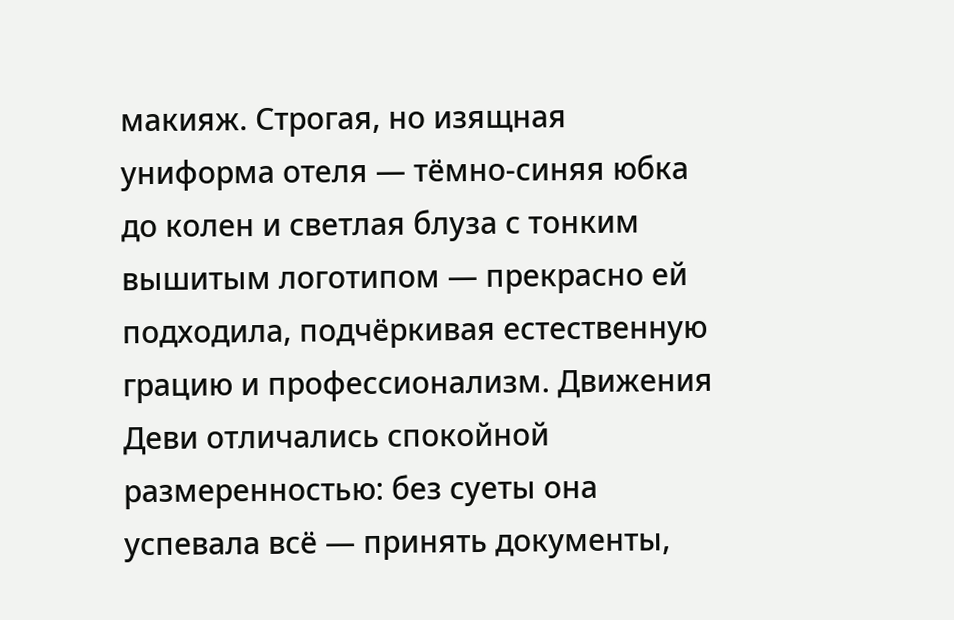макияж. Строгая, но изящная униформа отеля — тёмно-синяя юбка до колен и светлая блуза с тонким вышитым логотипом — прекрасно ей подходила, подчёркивая естественную грацию и профессионализм. Движения Деви отличались спокойной размеренностью: без суеты она успевала всё — принять документы,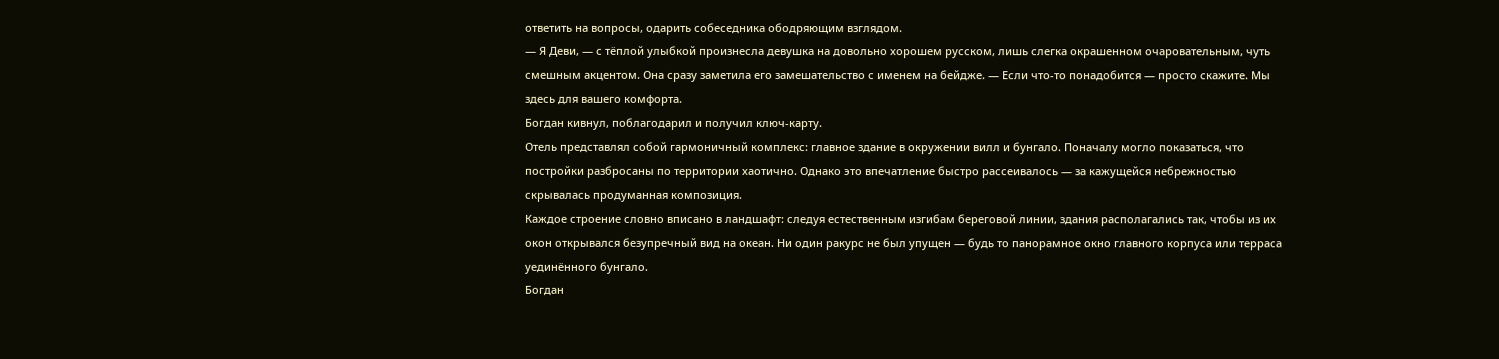ответить на вопросы, одарить собеседника ободряющим взглядом.
— Я Деви, — с тёплой улыбкой произнесла девушка на довольно хорошем русском, лишь слегка окрашенном очаровательным, чуть смешным акцентом. Она сразу заметила его замешательство с именем на бейдже. — Если что-то понадобится — просто скажите. Мы здесь для вашего комфорта.
Богдан кивнул, поблагодарил и получил ключ-карту.
Отель представлял собой гармоничный комплекс: главное здание в окружении вилл и бунгало. Поначалу могло показаться, что постройки разбросаны по территории хаотично. Однако это впечатление быстро рассеивалось — за кажущейся небрежностью скрывалась продуманная композиция.
Каждое строение словно вписано в ландшафт: следуя естественным изгибам береговой линии, здания располагались так, чтобы из их окон открывался безупречный вид на океан. Ни один ракурс не был упущен — будь то панорамное окно главного корпуса или терраса уединённого бунгало.
Богдан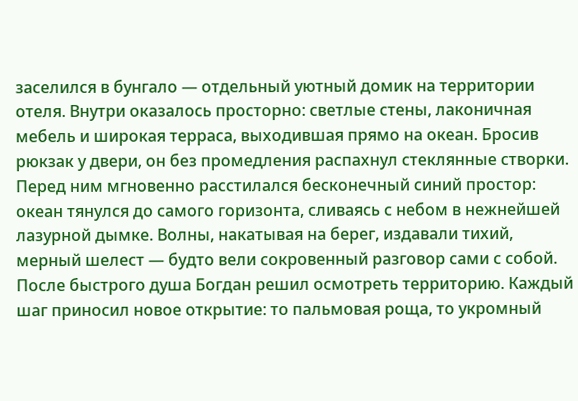заселился в бунгало — отдельный уютный домик на территории отеля. Внутри оказалось просторно: светлые стены, лаконичная мебель и широкая терраса, выходившая прямо на океан. Бросив рюкзак у двери, он без промедления распахнул стеклянные створки.
Перед ним мгновенно расстилался бесконечный синий простор: океан тянулся до самого горизонта, сливаясь с небом в нежнейшей лазурной дымке. Волны, накатывая на берег, издавали тихий, мерный шелест — будто вели сокровенный разговор сами с собой.
После быстрого душа Богдан решил осмотреть территорию. Каждый шаг приносил новое открытие: то пальмовая роща, то укромный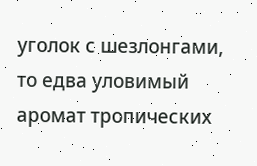уголок с шезлонгами, то едва уловимый аромат тропических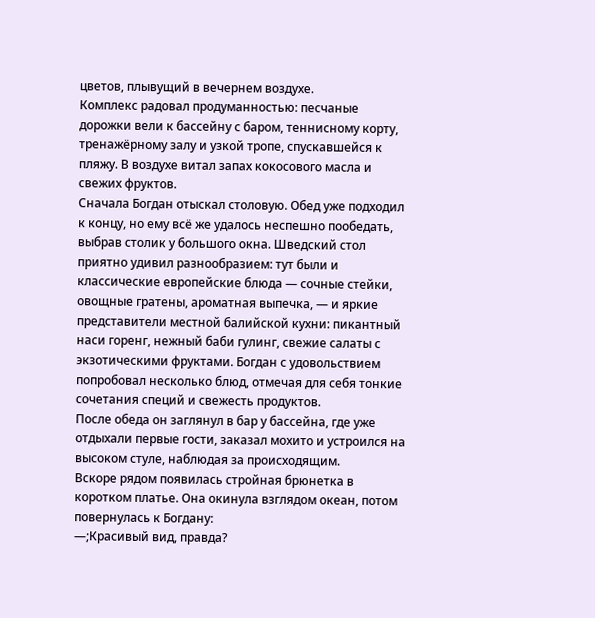цветов, плывущий в вечернем воздухе.
Комплекс радовал продуманностью: песчаные дорожки вели к бассейну с баром, теннисному корту, тренажёрному залу и узкой тропе, спускавшейся к пляжу. В воздухе витал запах кокосового масла и свежих фруктов.
Сначала Богдан отыскал столовую. Обед уже подходил к концу, но ему всё же удалось неспешно пообедать, выбрав столик у большого окна. Шведский стол приятно удивил разнообразием: тут были и классические европейские блюда — сочные стейки, овощные гратены, ароматная выпечка, — и яркие представители местной балийской кухни: пикантный наси горенг, нежный баби гулинг, свежие салаты с экзотическими фруктами. Богдан с удовольствием попробовал несколько блюд, отмечая для себя тонкие сочетания специй и свежесть продуктов.
После обеда он заглянул в бар у бассейна, где уже отдыхали первые гости, заказал мохито и устроился на высоком стуле, наблюдая за происходящим.
Вскоре рядом появилась стройная брюнетка в коротком платье. Она окинула взглядом океан, потом повернулась к Богдану:
—;Красивый вид, правда?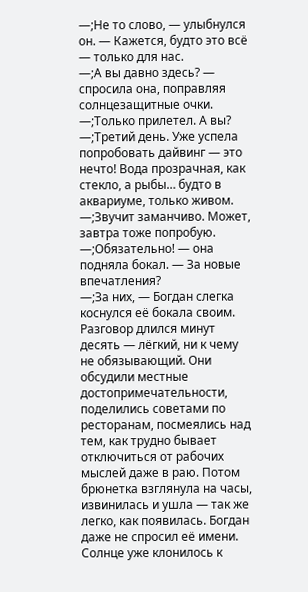—;Не то слово, — улыбнулся он. — Кажется, будто это всё — только для нас.
—;А вы давно здесь? — спросила она, поправляя солнцезащитные очки.
—;Только прилетел. А вы?
—;Третий день. Уже успела попробовать дайвинг — это нечто! Вода прозрачная, как стекло, а рыбы… будто в аквариуме, только живом.
—;Звучит заманчиво. Может, завтра тоже попробую.
—;Обязательно! — она подняла бокал. — За новые впечатления?
—;За них, — Богдан слегка коснулся её бокала своим.
Разговор длился минут десять — лёгкий, ни к чему не обязывающий. Они обсудили местные достопримечательности, поделились советами по ресторанам, посмеялись над тем, как трудно бывает отключиться от рабочих мыслей даже в раю. Потом брюнетка взглянула на часы, извинилась и ушла — так же легко, как появилась. Богдан даже не спросил её имени.
Солнце уже клонилось к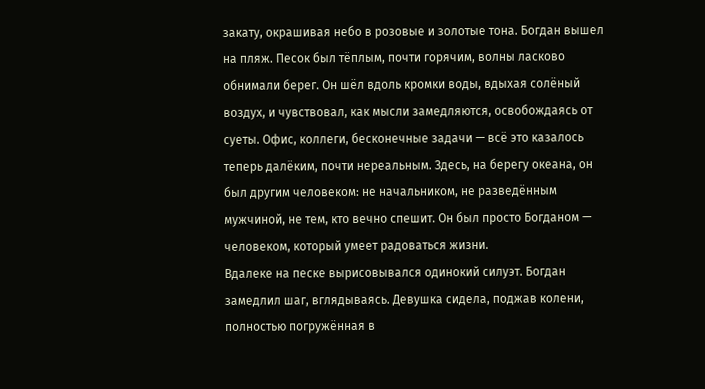закату, окрашивая небо в розовые и золотые тона. Богдан вышел на пляж. Песок был тёплым, почти горячим, волны ласково обнимали берег. Он шёл вдоль кромки воды, вдыхая солёный воздух, и чувствовал, как мысли замедляются, освобождаясь от суеты. Офис, коллеги, бесконечные задачи — всё это казалось теперь далёким, почти нереальным. Здесь, на берегу океана, он был другим человеком: не начальником, не разведённым мужчиной, не тем, кто вечно спешит. Он был просто Богданом — человеком, который умеет радоваться жизни.
Вдалеке на песке вырисовывался одинокий силуэт. Богдан замедлил шаг, вглядываясь. Девушка сидела, поджав колени, полностью погружённая в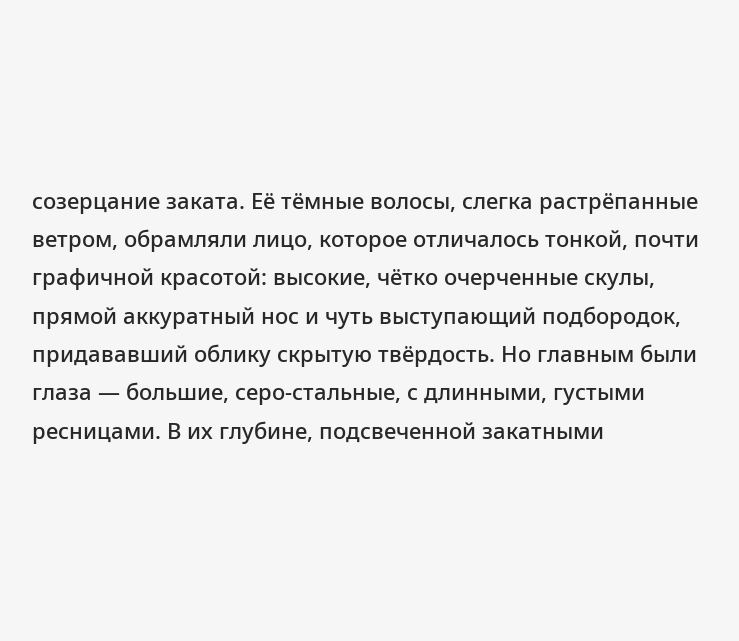созерцание заката. Её тёмные волосы, слегка растрёпанные ветром, обрамляли лицо, которое отличалось тонкой, почти графичной красотой: высокие, чётко очерченные скулы, прямой аккуратный нос и чуть выступающий подбородок, придававший облику скрытую твёрдость. Но главным были глаза — большие, серо-стальные, с длинными, густыми ресницами. В их глубине, подсвеченной закатными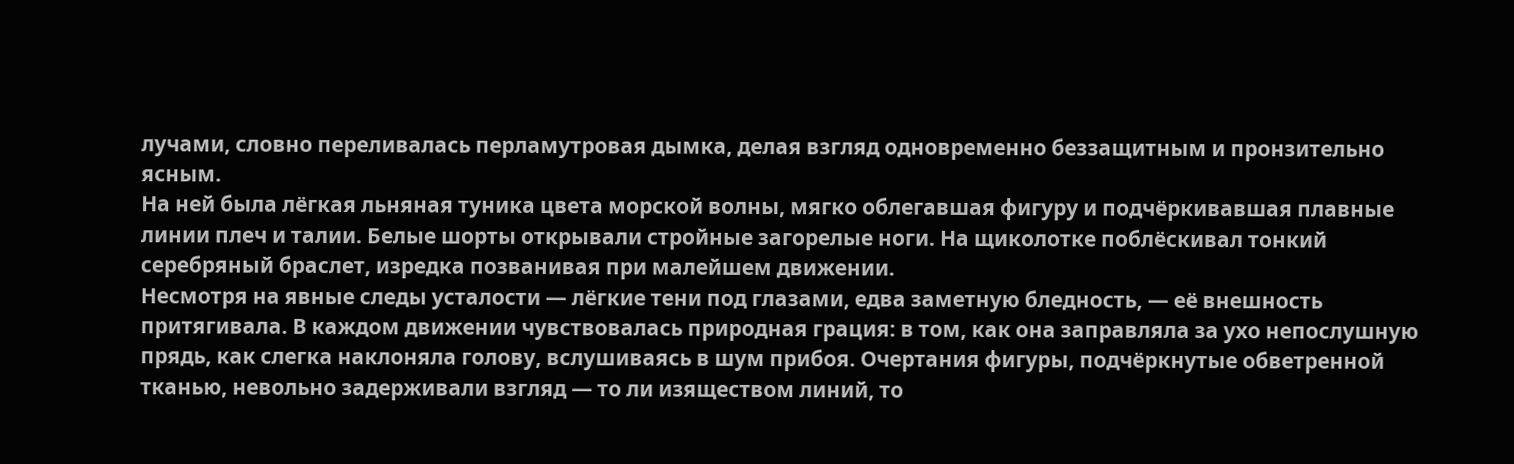лучами, словно переливалась перламутровая дымка, делая взгляд одновременно беззащитным и пронзительно ясным.
На ней была лёгкая льняная туника цвета морской волны, мягко облегавшая фигуру и подчёркивавшая плавные линии плеч и талии. Белые шорты открывали стройные загорелые ноги. На щиколотке поблёскивал тонкий серебряный браслет, изредка позванивая при малейшем движении.
Несмотря на явные следы усталости — лёгкие тени под глазами, едва заметную бледность, — её внешность притягивала. В каждом движении чувствовалась природная грация: в том, как она заправляла за ухо непослушную прядь, как слегка наклоняла голову, вслушиваясь в шум прибоя. Очертания фигуры, подчёркнутые обветренной тканью, невольно задерживали взгляд — то ли изяществом линий, то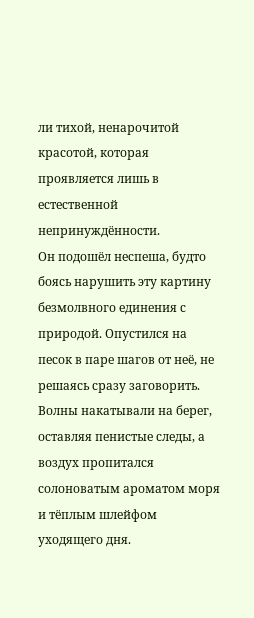ли тихой, ненарочитой красотой, которая проявляется лишь в естественной непринуждённости.
Он подошёл неспеша, будто боясь нарушить эту картину безмолвного единения с природой. Опустился на песок в паре шагов от неё, не решаясь сразу заговорить. Волны накатывали на берег, оставляя пенистые следы, а воздух пропитался солоноватым ароматом моря и тёплым шлейфом уходящего дня.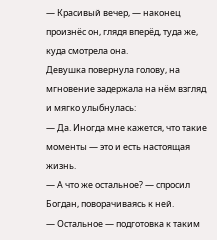— Красивый вечер, — наконец произнёс он, глядя вперёд, туда же, куда смотрела она.
Девушка повернула голову, на мгновение задержала на нём взгляд и мягко улыбнулась:
— Да. Иногда мне кажется, что такие моменты — это и есть настоящая жизнь.
— А что же остальное? — спросил Богдан, поворачиваясь к ней.
— Остальное — подготовка к таким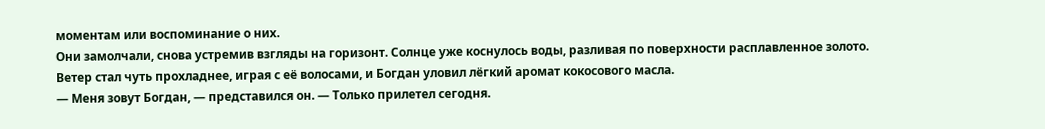моментам или воспоминание о них.
Они замолчали, снова устремив взгляды на горизонт. Солнце уже коснулось воды, разливая по поверхности расплавленное золото. Ветер стал чуть прохладнее, играя с её волосами, и Богдан уловил лёгкий аромат кокосового масла.
— Меня зовут Богдан, — представился он. — Только прилетел сегодня.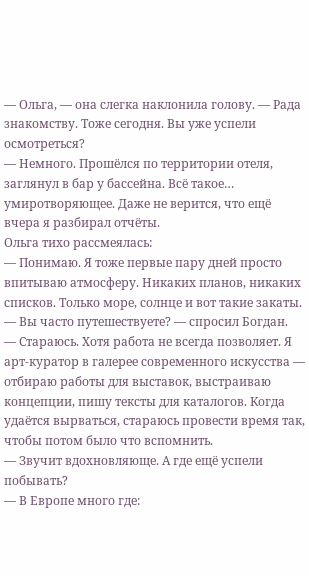— Ольга, — она слегка наклонила голову. — Рада знакомству. Тоже сегодня. Вы уже успели осмотреться?
— Немного. Прошёлся по территории отеля, заглянул в бар у бассейна. Всё такое… умиротворяющее. Даже не верится, что ещё вчера я разбирал отчёты.
Ольга тихо рассмеялась:
— Понимаю. Я тоже первые пару дней просто впитываю атмосферу. Никаких планов, никаких списков. Только море, солнце и вот такие закаты.
— Вы часто путешествуете? — спросил Богдан.
— Стараюсь. Хотя работа не всегда позволяет. Я арт-куратор в галерее современного искусства — отбираю работы для выставок, выстраиваю концепции, пишу тексты для каталогов. Когда удаётся вырваться, стараюсь провести время так, чтобы потом было что вспомнить.
— Звучит вдохновляюще. А где ещё успели побывать?
— В Европе много где: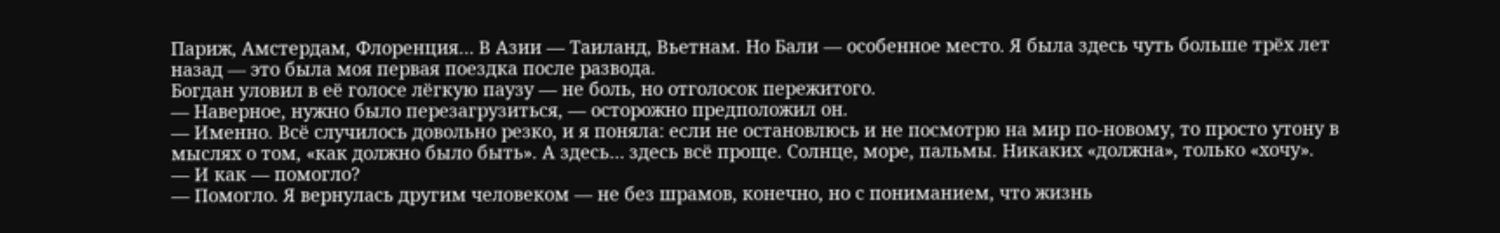Париж, Амстердам, Флоренция… В Азии — Таиланд, Вьетнам. Но Бали — особенное место. Я была здесь чуть больше трёх лет назад — это была моя первая поездка после развода.
Богдан уловил в её голосе лёгкую паузу — не боль, но отголосок пережитого.
— Наверное, нужно было перезагрузиться, — осторожно предположил он.
— Именно. Всё случилось довольно резко, и я поняла: если не остановлюсь и не посмотрю на мир по-новому, то просто утону в мыслях о том, «как должно было быть». А здесь… здесь всё проще. Солнце, море, пальмы. Никаких «должна», только «хочу».
— И как — помогло?
— Помогло. Я вернулась другим человеком — не без шрамов, конечно, но с пониманием, что жизнь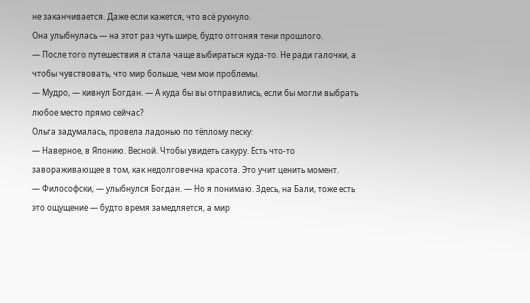не заканчивается. Даже если кажется, что всё рухнуло.
Она улыбнулась — на этот раз чуть шире, будто отгоняя тени прошлого.
— После того путешествия я стала чаще выбираться куда-то. Не ради галочки, а чтобы чувствовать, что мир больше, чем мои проблемы.
— Мудро, — кивнул Богдан. — А куда бы вы отправились, если бы могли выбрать любое место прямо сейчас?
Ольга задумалась, провела ладонью по тёплому песку:
— Наверное, в Японию. Весной. Чтобы увидеть сакуру. Есть что-то завораживающее в том, как недолговечна красота. Это учит ценить момент.
— Философски, — улыбнулся Богдан. — Но я понимаю. Здесь, на Бали, тоже есть это ощущение — будто время замедляется, а мир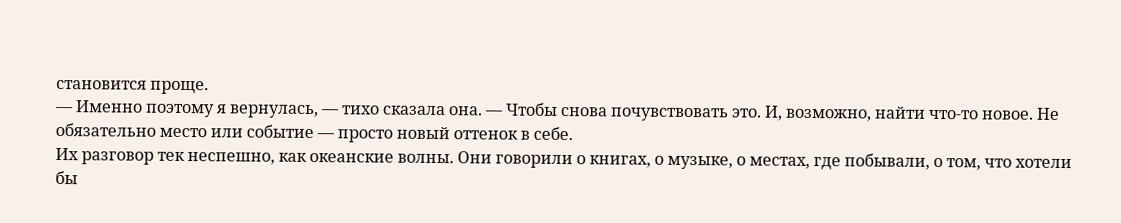становится проще.
— Именно поэтому я вернулась, — тихо сказала она. — Чтобы снова почувствовать это. И, возможно, найти что-то новое. Не обязательно место или событие — просто новый оттенок в себе.
Их разговор тек неспешно, как океанские волны. Они говорили о книгах, о музыке, о местах, где побывали, о том, что хотели бы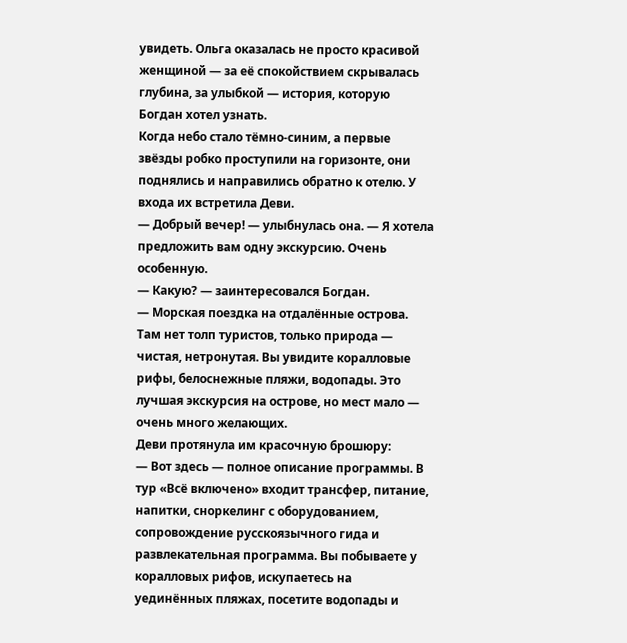увидеть. Ольга оказалась не просто красивой женщиной — за её спокойствием скрывалась глубина, за улыбкой — история, которую Богдан хотел узнать.
Когда небо стало тёмно-синим, а первые звёзды робко проступили на горизонте, они поднялись и направились обратно к отелю. У входа их встретила Деви.
— Добрый вечер! — улыбнулась она. — Я хотела предложить вам одну экскурсию. Очень особенную.
— Какую? — заинтересовался Богдан.
— Морская поездка на отдалённые острова. Там нет толп туристов, только природа — чистая, нетронутая. Вы увидите коралловые рифы, белоснежные пляжи, водопады. Это лучшая экскурсия на острове, но мест мало — очень много желающих.
Деви протянула им красочную брошюру:
— Вот здесь — полное описание программы. В тур «Всё включено» входит трансфер, питание, напитки, сноркелинг с оборудованием, сопровождение русскоязычного гида и развлекательная программа. Вы побываете у коралловых рифов, искупаетесь на уединённых пляжах, посетите водопады и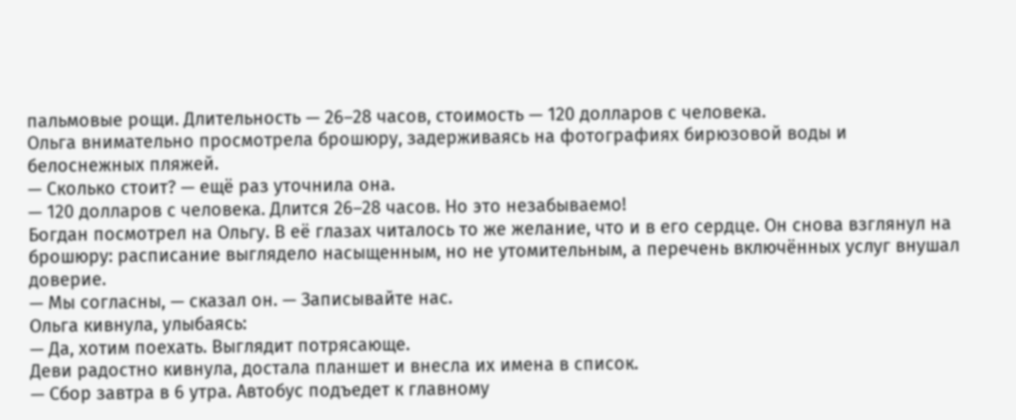пальмовые рощи. Длительность — 26–28 часов, стоимость — 120 долларов с человека.
Ольга внимательно просмотрела брошюру, задерживаясь на фотографиях бирюзовой воды и белоснежных пляжей.
— Сколько стоит? — ещё раз уточнила она.
— 120 долларов с человека. Длится 26–28 часов. Но это незабываемо!
Богдан посмотрел на Ольгу. В её глазах читалось то же желание, что и в его сердце. Он снова взглянул на брошюру: расписание выглядело насыщенным, но не утомительным, а перечень включённых услуг внушал доверие.
— Мы согласны, — сказал он. — Записывайте нас.
Ольга кивнула, улыбаясь:
— Да, хотим поехать. Выглядит потрясающе.
Деви радостно кивнула, достала планшет и внесла их имена в список.
— Сбор завтра в 6 утра. Автобус подъедет к главному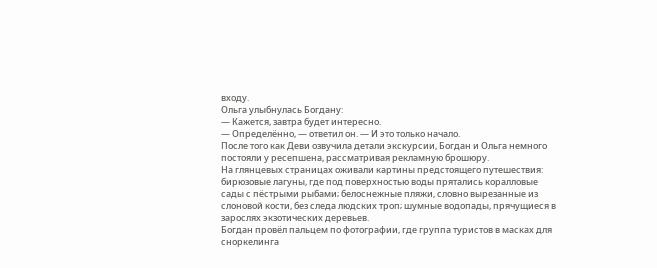входу.
Ольга улыбнулась Богдану:
— Кажется, завтра будет интересно.
— Определённо, — ответил он. — И это только начало.
После того как Деви озвучила детали экскурсии, Богдан и Ольга немного постояли у ресепшена, рассматривая рекламную брошюру.
На глянцевых страницах оживали картины предстоящего путешествия: бирюзовые лагуны, где под поверхностью воды прятались коралловые сады с пёстрыми рыбами; белоснежные пляжи, словно вырезанные из слоновой кости, без следа людских троп; шумные водопады, прячущиеся в зарослях экзотических деревьев.
Богдан провёл пальцем по фотографии, где группа туристов в масках для сноркелинга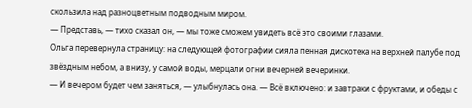скользила над разноцветным подводным миром.
— Представь, — тихо сказал он, — мы тоже сможем увидеть всё это своими глазами.
Ольга перевернула страницу: на следующей фотографии сияла пенная дискотека на верхней палубе под звёздным небом, а внизу, у самой воды, мерцали огни вечерней вечеринки.
— И вечером будет чем заняться, — улыбнулась она. — Всё включено: и завтраки с фруктами, и обеды с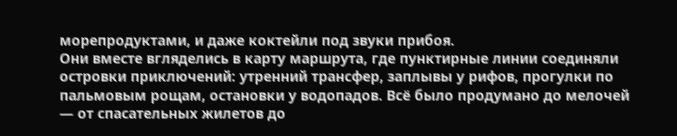морепродуктами, и даже коктейли под звуки прибоя.
Они вместе вгляделись в карту маршрута, где пунктирные линии соединяли островки приключений: утренний трансфер, заплывы у рифов, прогулки по пальмовым рощам, остановки у водопадов. Всё было продумано до мелочей — от спасательных жилетов до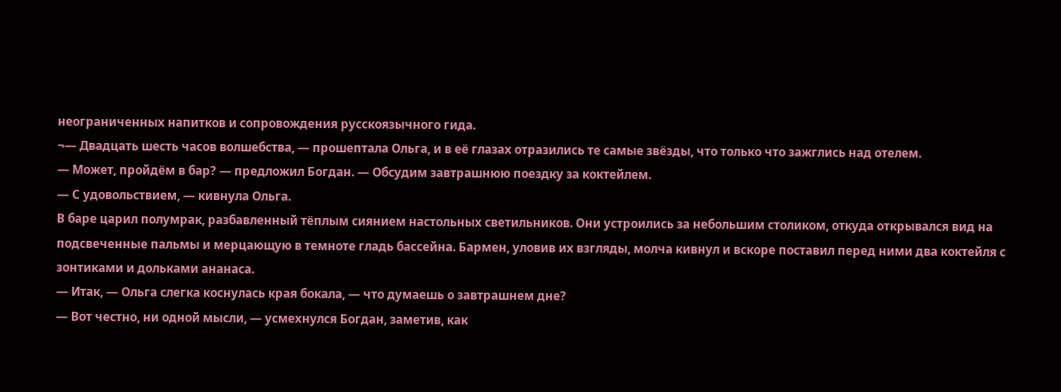неограниченных напитков и сопровождения русскоязычного гида.
¬— Двадцать шесть часов волшебства, — прошептала Ольга, и в её глазах отразились те самые звёзды, что только что зажглись над отелем.
— Может, пройдём в бар? — предложил Богдан. — Обсудим завтрашнюю поездку за коктейлем.
— С удовольствием, — кивнула Ольга.
В баре царил полумрак, разбавленный тёплым сиянием настольных светильников. Они устроились за небольшим столиком, откуда открывался вид на подсвеченные пальмы и мерцающую в темноте гладь бассейна. Бармен, уловив их взгляды, молча кивнул и вскоре поставил перед ними два коктейля с зонтиками и дольками ананаса.
— Итак, — Ольга слегка коснулась края бокала, — что думаешь о завтрашнем дне?
— Вот честно, ни одной мысли, — усмехнулся Богдан, заметив, как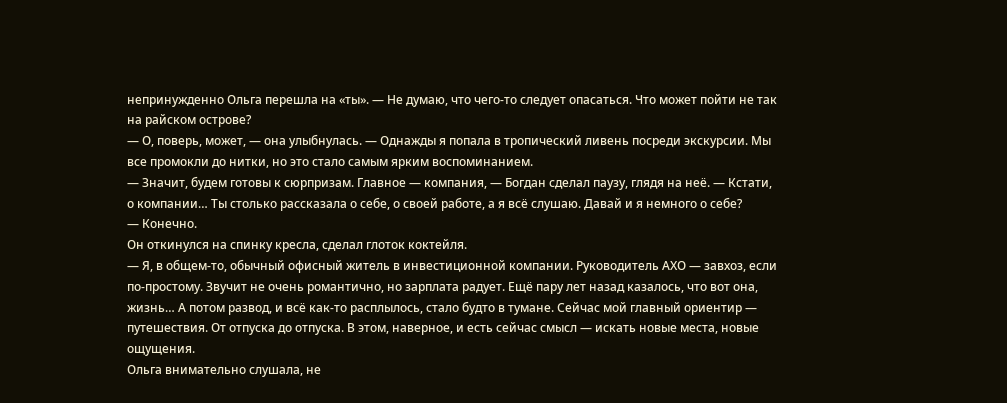непринужденно Ольга перешла на «ты». — Не думаю, что чего-то следует опасаться. Что может пойти не так на райском острове?
— О, поверь, может, — она улыбнулась. — Однажды я попала в тропический ливень посреди экскурсии. Мы все промокли до нитки, но это стало самым ярким воспоминанием.
— Значит, будем готовы к сюрпризам. Главное — компания, — Богдан сделал паузу, глядя на неё. — Кстати, о компании… Ты столько рассказала о себе, о своей работе, а я всё слушаю. Давай и я немного о себе?
— Конечно.
Он откинулся на спинку кресла, сделал глоток коктейля.
— Я, в общем-то, обычный офисный житель в инвестиционной компании. Руководитель АХО — завхоз, если по-простому. Звучит не очень романтично, но зарплата радует. Ещё пару лет назад казалось, что вот она, жизнь… А потом развод, и всё как-то расплылось, стало будто в тумане. Сейчас мой главный ориентир — путешествия. От отпуска до отпуска. В этом, наверное, и есть сейчас смысл — искать новые места, новые ощущения.
Ольга внимательно слушала, не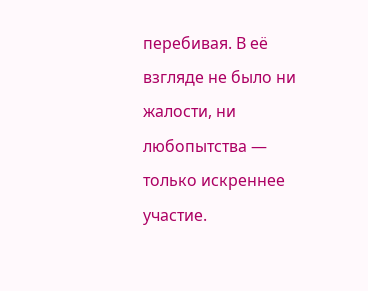перебивая. В её взгляде не было ни жалости, ни любопытства — только искреннее участие.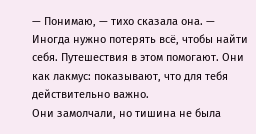— Понимаю, — тихо сказала она. — Иногда нужно потерять всё, чтобы найти себя. Путешествия в этом помогают. Они как лакмус: показывают, что для тебя действительно важно.
Они замолчали, но тишина не была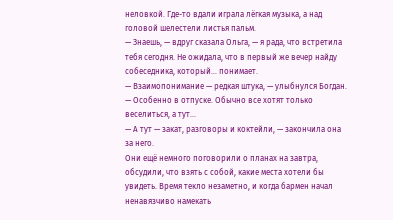неловкой. Где-то вдали играла лёгкая музыка, а над головой шелестели листья пальм.
— Знаешь, — вдруг сказала Ольга, — я рада, что встретила тебя сегодня. Не ожидала, что в первый же вечер найду собеседника, который… понимает.
— Взаимопонимание — редкая штука, — улыбнулся Богдан. — Особенно в отпуске. Обычно все хотят только веселиться, а тут…
— А тут — закат, разговоры и коктейли, — закончила она за него.
Они ещё немного поговорили о планах на завтра, обсудили, что взять с собой, какие места хотели бы увидеть. Время текло незаметно, и когда бармен начал ненавязчиво намекать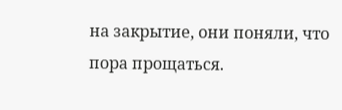на закрытие, они поняли, что пора прощаться.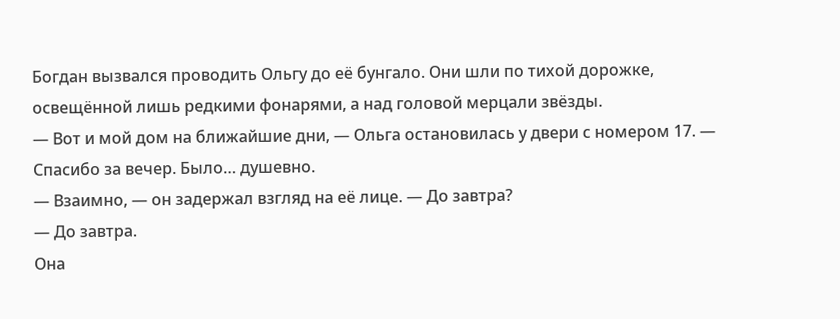Богдан вызвался проводить Ольгу до её бунгало. Они шли по тихой дорожке, освещённой лишь редкими фонарями, а над головой мерцали звёзды.
— Вот и мой дом на ближайшие дни, — Ольга остановилась у двери с номером 17. — Спасибо за вечер. Было… душевно.
— Взаимно, — он задержал взгляд на её лице. — До завтра?
— До завтра.
Она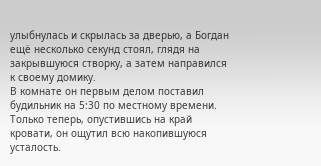улыбнулась и скрылась за дверью, а Богдан ещё несколько секунд стоял, глядя на закрывшуюся створку, а затем направился к своему домику.
В комнате он первым делом поставил будильник на 5:30 по местному времени. Только теперь, опустившись на край кровати, он ощутил всю накопившуюся усталость.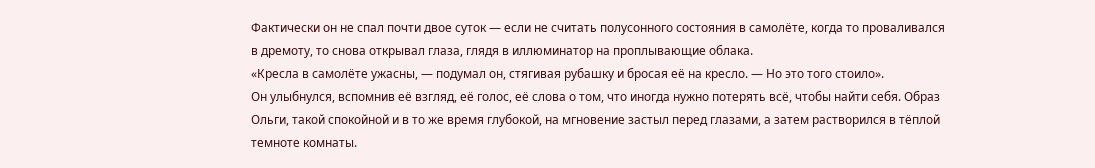Фактически он не спал почти двое суток — если не считать полусонного состояния в самолёте, когда то проваливался в дремоту, то снова открывал глаза, глядя в иллюминатор на проплывающие облака.
«Кресла в самолёте ужасны, — подумал он, стягивая рубашку и бросая её на кресло. — Но это того стоило».
Он улыбнулся, вспомнив её взгляд, её голос, её слова о том, что иногда нужно потерять всё, чтобы найти себя. Образ Ольги, такой спокойной и в то же время глубокой, на мгновение застыл перед глазами, а затем растворился в тёплой темноте комнаты.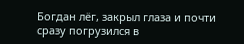Богдан лёг, закрыл глаза и почти сразу погрузился в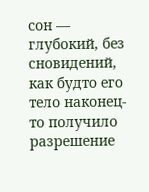сон — глубокий, без сновидений, как будто его тело наконец-то получило разрешение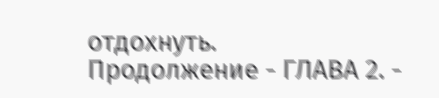отдохнуть.
Продолжение - ГЛАВА 2. -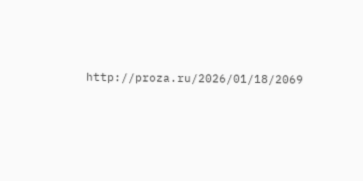http://proza.ru/2026/01/18/2069